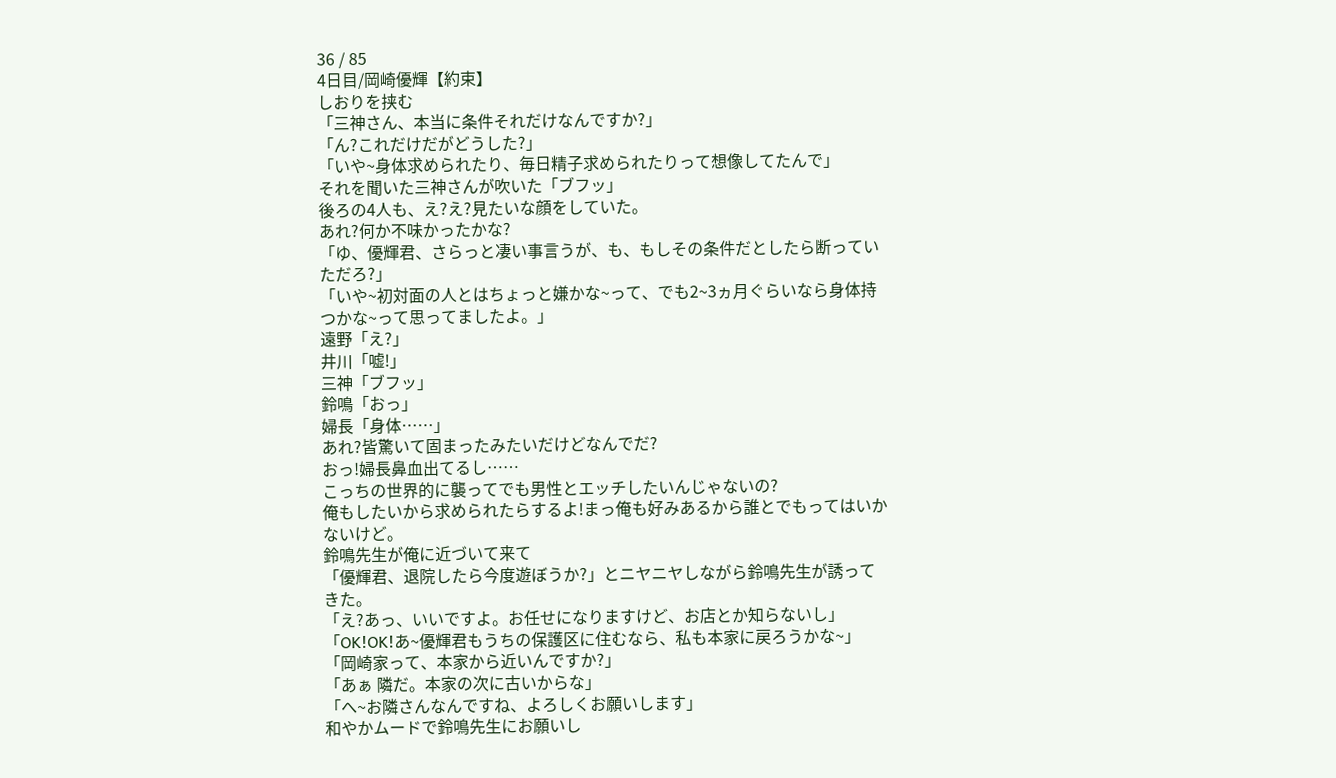36 / 85
4日目/岡崎優輝【約束】
しおりを挟む
「三神さん、本当に条件それだけなんですか?」
「ん?これだけだがどうした?」
「いや~身体求められたり、毎日精子求められたりって想像してたんで」
それを聞いた三神さんが吹いた「ブフッ」
後ろの4人も、え?え?見たいな顔をしていた。
あれ?何か不味かったかな?
「ゆ、優輝君、さらっと凄い事言うが、も、もしその条件だとしたら断っていただろ?」
「いや~初対面の人とはちょっと嫌かな~って、でも2~3ヵ月ぐらいなら身体持つかな~って思ってましたよ。」
遠野「え?」
井川「嘘!」
三神「ブフッ」
鈴鳴「おっ」
婦長「身体……」
あれ?皆驚いて固まったみたいだけどなんでだ?
おっ!婦長鼻血出てるし……
こっちの世界的に襲ってでも男性とエッチしたいんじゃないの?
俺もしたいから求められたらするよ!まっ俺も好みあるから誰とでもってはいかないけど。
鈴鳴先生が俺に近づいて来て
「優輝君、退院したら今度遊ぼうか?」とニヤニヤしながら鈴鳴先生が誘ってきた。
「え?あっ、いいですよ。お任せになりますけど、お店とか知らないし」
「OK!OK!あ~優輝君もうちの保護区に住むなら、私も本家に戻ろうかな~」
「岡崎家って、本家から近いんですか?」
「あぁ 隣だ。本家の次に古いからな」
「へ~お隣さんなんですね、よろしくお願いします」
和やかムードで鈴鳴先生にお願いし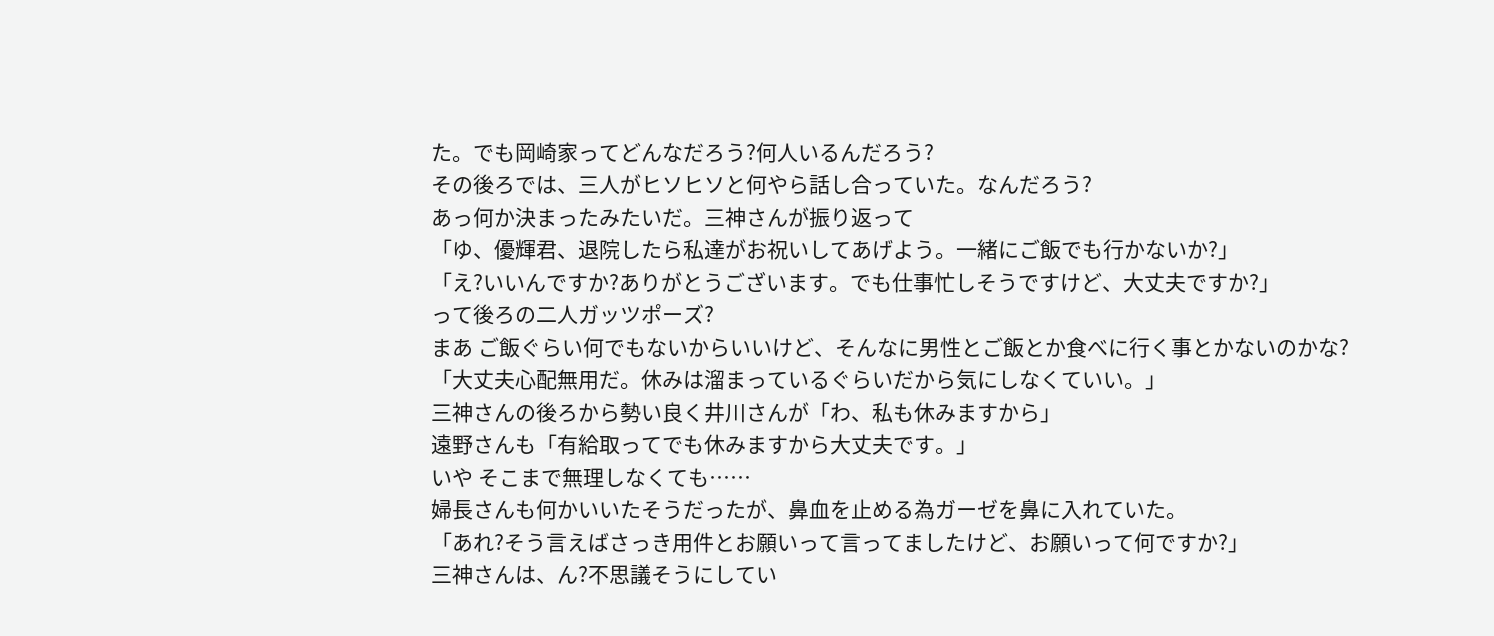た。でも岡崎家ってどんなだろう?何人いるんだろう?
その後ろでは、三人がヒソヒソと何やら話し合っていた。なんだろう?
あっ何か決まったみたいだ。三神さんが振り返って
「ゆ、優輝君、退院したら私達がお祝いしてあげよう。一緒にご飯でも行かないか?」
「え?いいんですか?ありがとうございます。でも仕事忙しそうですけど、大丈夫ですか?」
って後ろの二人ガッツポーズ?
まあ ご飯ぐらい何でもないからいいけど、そんなに男性とご飯とか食べに行く事とかないのかな?
「大丈夫心配無用だ。休みは溜まっているぐらいだから気にしなくていい。」
三神さんの後ろから勢い良く井川さんが「わ、私も休みますから」
遠野さんも「有給取ってでも休みますから大丈夫です。」
いや そこまで無理しなくても……
婦長さんも何かいいたそうだったが、鼻血を止める為ガーゼを鼻に入れていた。
「あれ?そう言えばさっき用件とお願いって言ってましたけど、お願いって何ですか?」
三神さんは、ん?不思議そうにしてい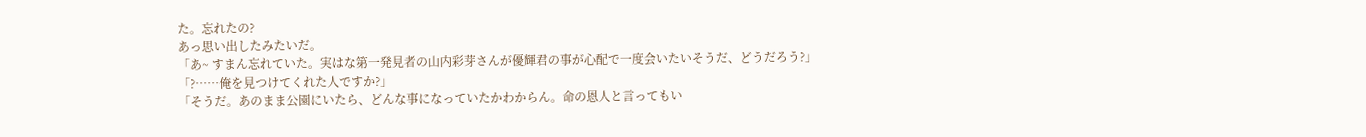た。忘れたの?
あっ思い出したみたいだ。
「あ~ すまん忘れていた。実はな第一発見者の山内彩芽さんが優輝君の事が心配で一度会いたいそうだ、どうだろう?」
「?……俺を見つけてくれた人ですか?」
「そうだ。あのまま公園にいたら、どんな事になっていたかわからん。命の恩人と言ってもい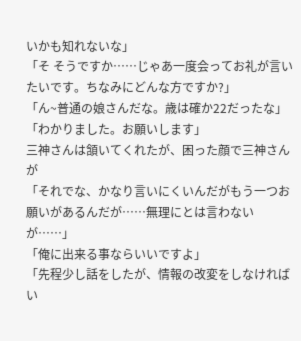いかも知れないな」
「そ そうですか……じゃあ一度会ってお礼が言いたいです。ちなみにどんな方ですか?」
「ん~普通の娘さんだな。歳は確か22だったな」
「わかりました。お願いします」
三神さんは頷いてくれたが、困った顔で三神さんが
「それでな、かなり言いにくいんだがもう一つお願いがあるんだが……無理にとは言わないが……」
「俺に出来る事ならいいですよ」
「先程少し話をしたが、情報の改変をしなければい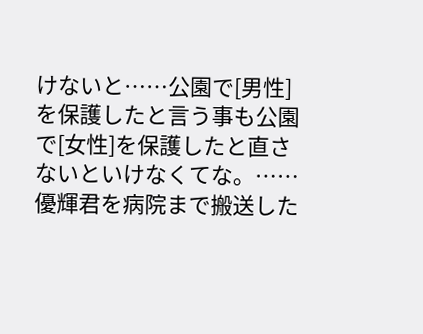けないと……公園で[男性]を保護したと言う事も公園で[女性]を保護したと直さないといけなくてな。……優輝君を病院まで搬送した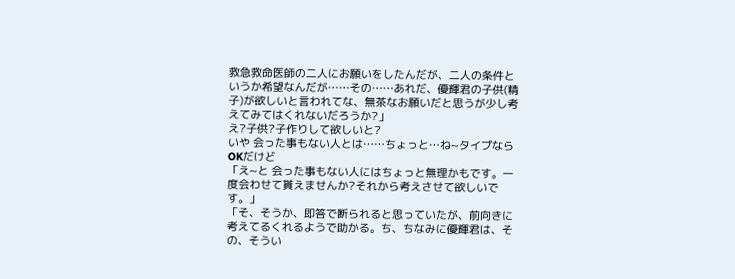救急救命医師の二人にお願いをしたんだが、二人の条件というか希望なんだが……その……あれだ、優輝君の子供(精子)が欲しいと言われてな、無茶なお願いだと思うが少し考えてみてはくれないだろうか?」
え?子供?子作りして欲しいと?
いや 会った事もない人とは……ちょっと…ね~タイプならOKだけど
「え~と 会った事もない人にはちょっと無理かもです。一度会わせて貰えませんか?それから考えさせて欲しいです。」
「そ、そうか、即答で断られると思っていたが、前向きに考えてるくれるようで助かる。ち、ちなみに優輝君は、その、そうい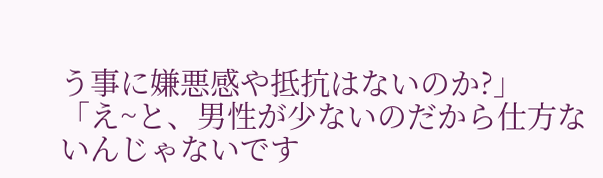う事に嫌悪感や抵抗はないのか?」
「え~と、男性が少ないのだから仕方ないんじゃないです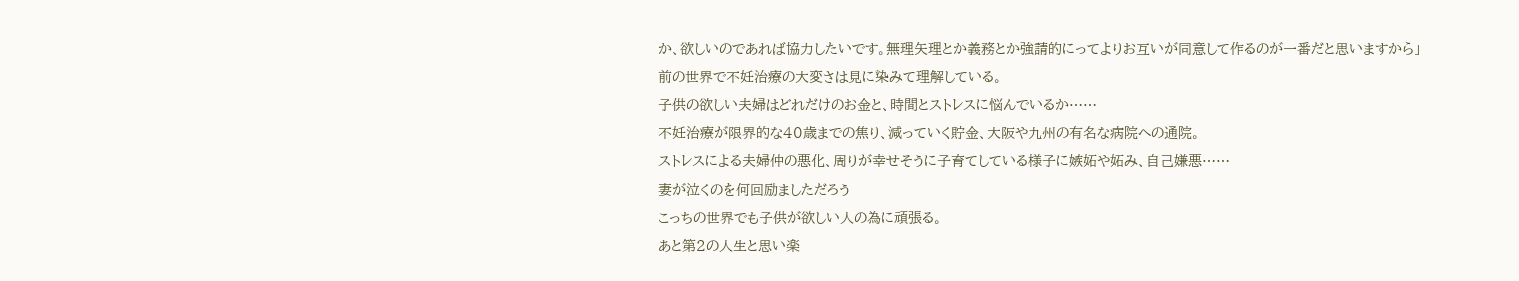か、欲しいのであれば協力したいです。無理矢理とか義務とか強請的にってよりお互いが同意して作るのが一番だと思いますから」
前の世界で不妊治療の大変さは見に染みて理解している。
子供の欲しい夫婦はどれだけのお金と、時間とストレスに悩んでいるか……
不妊治療が限界的な40歳までの焦り、減っていく貯金、大阪や九州の有名な病院への通院。
ストレスによる夫婦仲の悪化、周りが幸せそうに子育てしている様子に嫉妬や妬み、自己嫌悪……
妻が泣くのを何回励ましただろう
こっちの世界でも子供が欲しい人の為に頑張る。
あと第2の人生と思い楽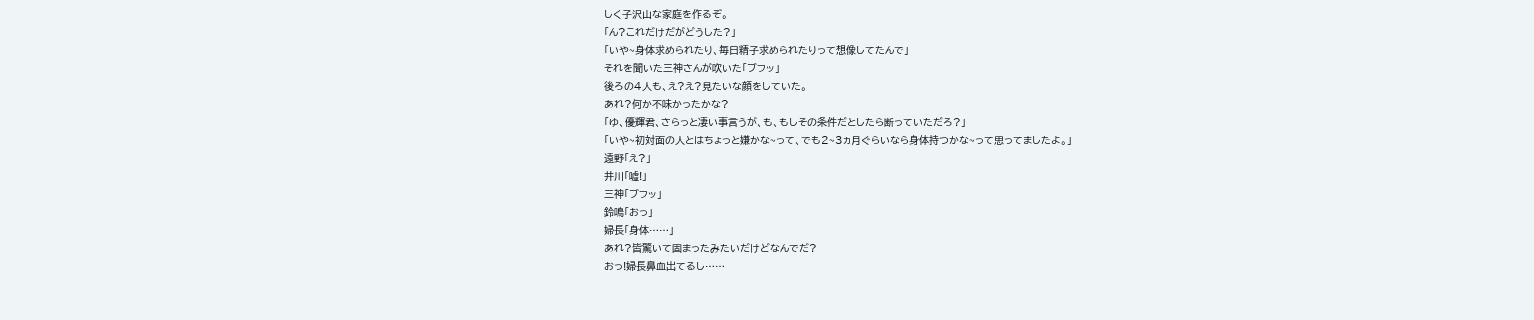しく子沢山な家庭を作るぞ。
「ん?これだけだがどうした?」
「いや~身体求められたり、毎日精子求められたりって想像してたんで」
それを聞いた三神さんが吹いた「ブフッ」
後ろの4人も、え?え?見たいな顔をしていた。
あれ?何か不味かったかな?
「ゆ、優輝君、さらっと凄い事言うが、も、もしその条件だとしたら断っていただろ?」
「いや~初対面の人とはちょっと嫌かな~って、でも2~3ヵ月ぐらいなら身体持つかな~って思ってましたよ。」
遠野「え?」
井川「嘘!」
三神「ブフッ」
鈴鳴「おっ」
婦長「身体……」
あれ?皆驚いて固まったみたいだけどなんでだ?
おっ!婦長鼻血出てるし……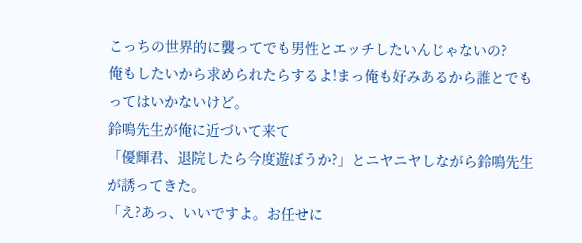こっちの世界的に襲ってでも男性とエッチしたいんじゃないの?
俺もしたいから求められたらするよ!まっ俺も好みあるから誰とでもってはいかないけど。
鈴鳴先生が俺に近づいて来て
「優輝君、退院したら今度遊ぼうか?」とニヤニヤしながら鈴鳴先生が誘ってきた。
「え?あっ、いいですよ。お任せに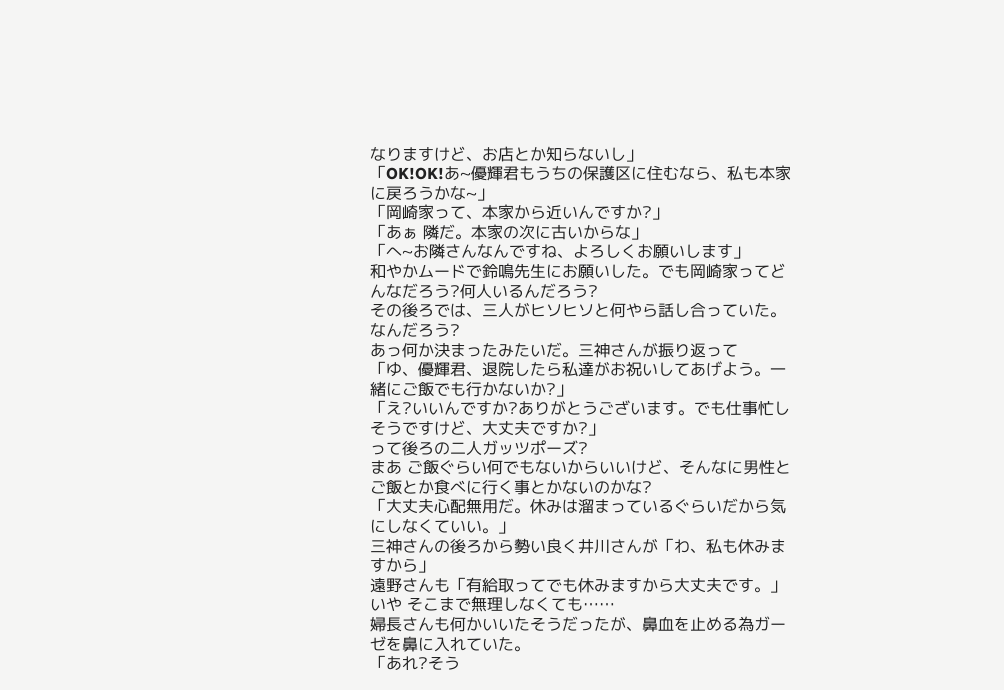なりますけど、お店とか知らないし」
「OK!OK!あ~優輝君もうちの保護区に住むなら、私も本家に戻ろうかな~」
「岡崎家って、本家から近いんですか?」
「あぁ 隣だ。本家の次に古いからな」
「へ~お隣さんなんですね、よろしくお願いします」
和やかムードで鈴鳴先生にお願いした。でも岡崎家ってどんなだろう?何人いるんだろう?
その後ろでは、三人がヒソヒソと何やら話し合っていた。なんだろう?
あっ何か決まったみたいだ。三神さんが振り返って
「ゆ、優輝君、退院したら私達がお祝いしてあげよう。一緒にご飯でも行かないか?」
「え?いいんですか?ありがとうございます。でも仕事忙しそうですけど、大丈夫ですか?」
って後ろの二人ガッツポーズ?
まあ ご飯ぐらい何でもないからいいけど、そんなに男性とご飯とか食べに行く事とかないのかな?
「大丈夫心配無用だ。休みは溜まっているぐらいだから気にしなくていい。」
三神さんの後ろから勢い良く井川さんが「わ、私も休みますから」
遠野さんも「有給取ってでも休みますから大丈夫です。」
いや そこまで無理しなくても……
婦長さんも何かいいたそうだったが、鼻血を止める為ガーゼを鼻に入れていた。
「あれ?そう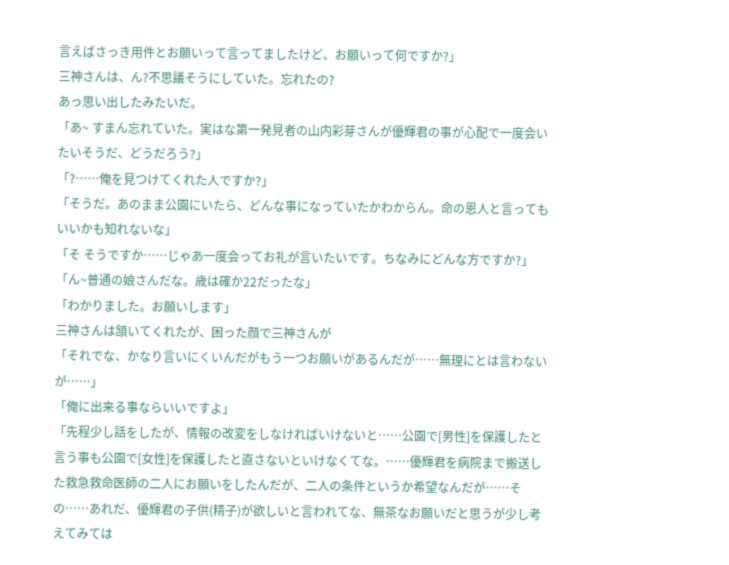言えばさっき用件とお願いって言ってましたけど、お願いって何ですか?」
三神さんは、ん?不思議そうにしていた。忘れたの?
あっ思い出したみたいだ。
「あ~ すまん忘れていた。実はな第一発見者の山内彩芽さんが優輝君の事が心配で一度会いたいそうだ、どうだろう?」
「?……俺を見つけてくれた人ですか?」
「そうだ。あのまま公園にいたら、どんな事になっていたかわからん。命の恩人と言ってもいいかも知れないな」
「そ そうですか……じゃあ一度会ってお礼が言いたいです。ちなみにどんな方ですか?」
「ん~普通の娘さんだな。歳は確か22だったな」
「わかりました。お願いします」
三神さんは頷いてくれたが、困った顔で三神さんが
「それでな、かなり言いにくいんだがもう一つお願いがあるんだが……無理にとは言わないが……」
「俺に出来る事ならいいですよ」
「先程少し話をしたが、情報の改変をしなければいけないと……公園で[男性]を保護したと言う事も公園で[女性]を保護したと直さないといけなくてな。……優輝君を病院まで搬送した救急救命医師の二人にお願いをしたんだが、二人の条件というか希望なんだが……その……あれだ、優輝君の子供(精子)が欲しいと言われてな、無茶なお願いだと思うが少し考えてみては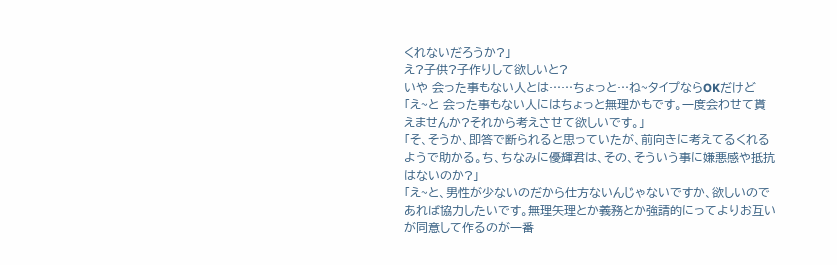くれないだろうか?」
え?子供?子作りして欲しいと?
いや 会った事もない人とは……ちょっと…ね~タイプならOKだけど
「え~と 会った事もない人にはちょっと無理かもです。一度会わせて貰えませんか?それから考えさせて欲しいです。」
「そ、そうか、即答で断られると思っていたが、前向きに考えてるくれるようで助かる。ち、ちなみに優輝君は、その、そういう事に嫌悪感や抵抗はないのか?」
「え~と、男性が少ないのだから仕方ないんじゃないですか、欲しいのであれば協力したいです。無理矢理とか義務とか強請的にってよりお互いが同意して作るのが一番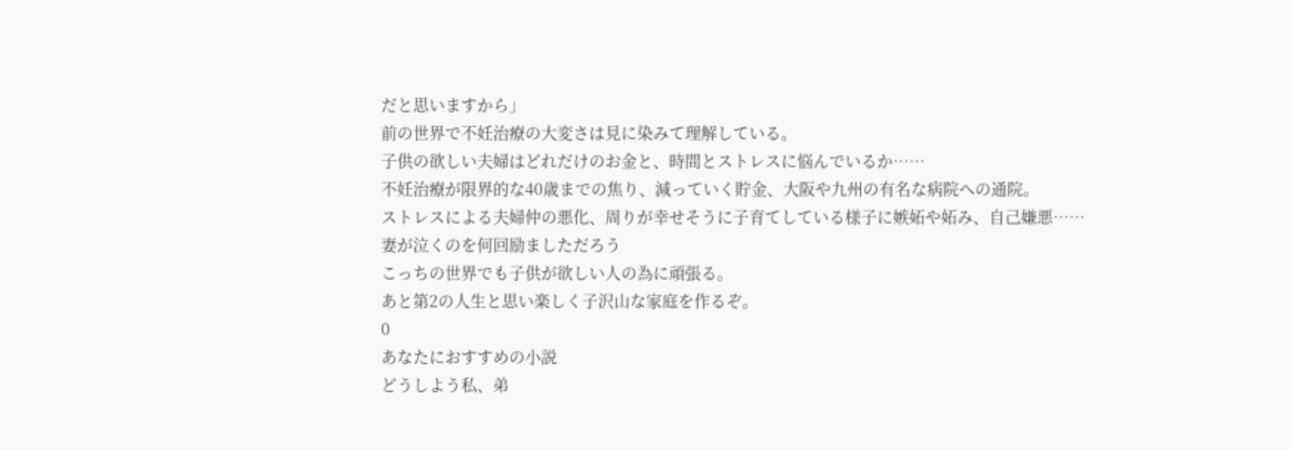だと思いますから」
前の世界で不妊治療の大変さは見に染みて理解している。
子供の欲しい夫婦はどれだけのお金と、時間とストレスに悩んでいるか……
不妊治療が限界的な40歳までの焦り、減っていく貯金、大阪や九州の有名な病院への通院。
ストレスによる夫婦仲の悪化、周りが幸せそうに子育てしている様子に嫉妬や妬み、自己嫌悪……
妻が泣くのを何回励ましただろう
こっちの世界でも子供が欲しい人の為に頑張る。
あと第2の人生と思い楽しく子沢山な家庭を作るぞ。
0
あなたにおすすめの小説
どうしよう私、弟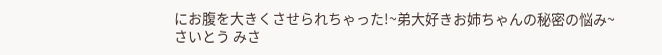にお腹を大きくさせられちゃった!~弟大好きお姉ちゃんの秘密の悩み~
さいとう みさ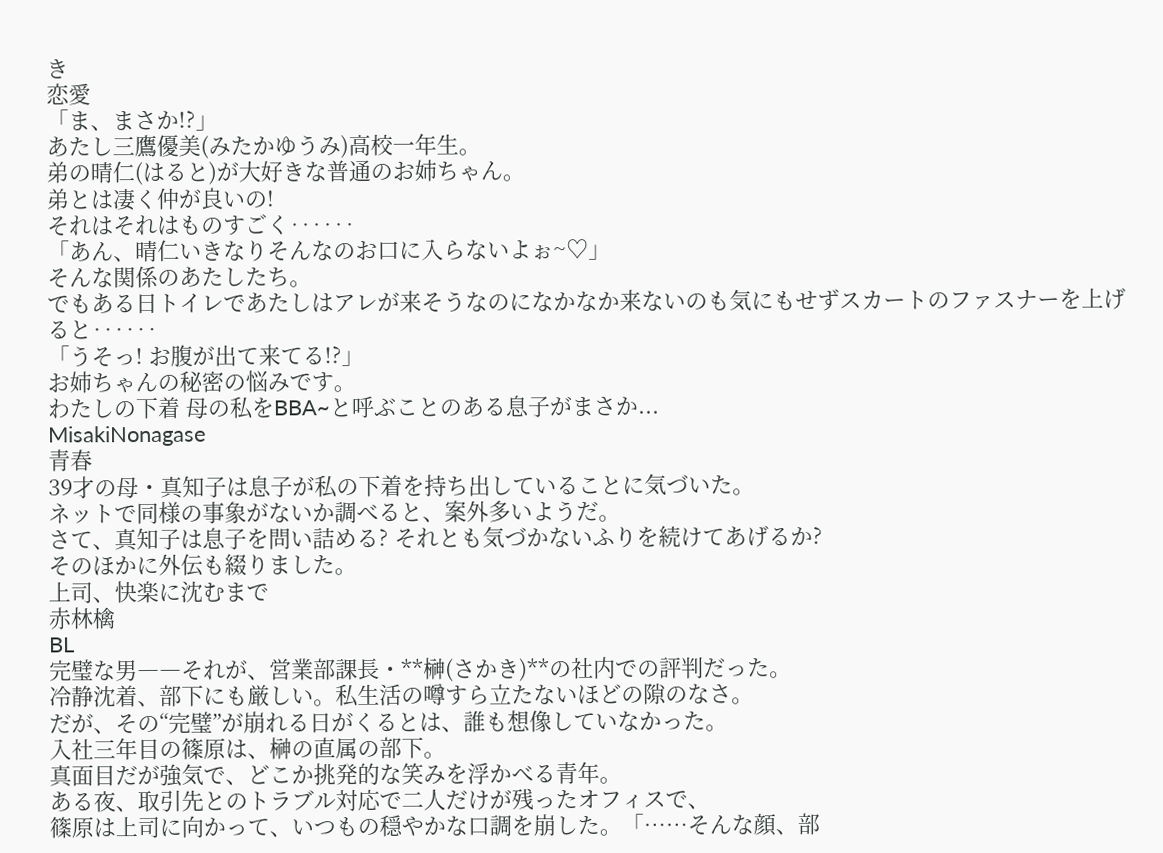き
恋愛
「ま、まさか!?」
あたし三鷹優美(みたかゆうみ)高校一年生。
弟の晴仁(はると)が大好きな普通のお姉ちゃん。
弟とは凄く仲が良いの!
それはそれはものすごく‥‥‥
「あん、晴仁いきなりそんなのお口に入らないよぉ~♡」
そんな関係のあたしたち。
でもある日トイレであたしはアレが来そうなのになかなか来ないのも気にもせずスカートのファスナーを上げると‥‥‥
「うそっ! お腹が出て来てる!?」
お姉ちゃんの秘密の悩みです。
わたしの下着 母の私をBBA~と呼ぶことのある息子がまさか...
MisakiNonagase
青春
39才の母・真知子は息子が私の下着を持ち出していることに気づいた。
ネットで同様の事象がないか調べると、案外多いようだ。
さて、真知子は息子を問い詰める? それとも気づかないふりを続けてあげるか?
そのほかに外伝も綴りました。
上司、快楽に沈むまで
赤林檎
BL
完璧な男――それが、営業部課長・**榊(さかき)**の社内での評判だった。
冷静沈着、部下にも厳しい。私生活の噂すら立たないほどの隙のなさ。
だが、その“完璧”が崩れる日がくるとは、誰も想像していなかった。
入社三年目の篠原は、榊の直属の部下。
真面目だが強気で、どこか挑発的な笑みを浮かべる青年。
ある夜、取引先とのトラブル対応で二人だけが残ったオフィスで、
篠原は上司に向かって、いつもの穏やかな口調を崩した。「……そんな顔、部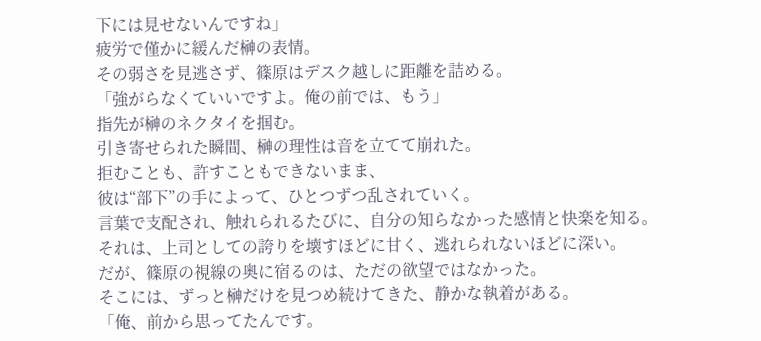下には見せないんですね」
疲労で僅かに緩んだ榊の表情。
その弱さを見逃さず、篠原はデスク越しに距離を詰める。
「強がらなくていいですよ。俺の前では、もう」
指先が榊のネクタイを掴む。
引き寄せられた瞬間、榊の理性は音を立てて崩れた。
拒むことも、許すこともできないまま、
彼は“部下”の手によって、ひとつずつ乱されていく。
言葉で支配され、触れられるたびに、自分の知らなかった感情と快楽を知る。それは、上司としての誇りを壊すほどに甘く、逃れられないほどに深い。
だが、篠原の視線の奥に宿るのは、ただの欲望ではなかった。
そこには、ずっと榊だけを見つめ続けてきた、静かな執着がある。
「俺、前から思ってたんです。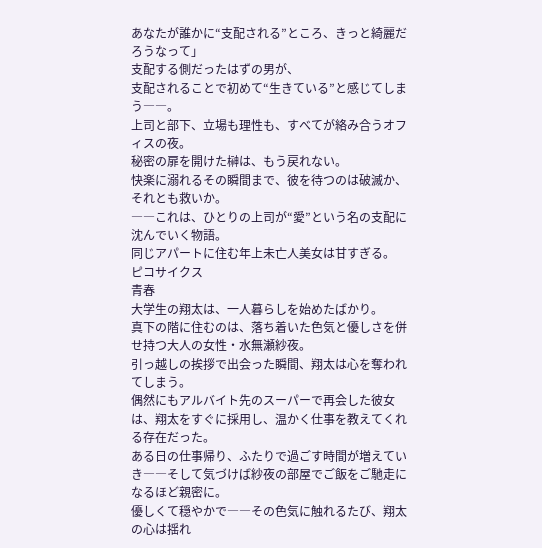あなたが誰かに“支配される”ところ、きっと綺麗だろうなって」
支配する側だったはずの男が、
支配されることで初めて“生きている”と感じてしまう――。
上司と部下、立場も理性も、すべてが絡み合うオフィスの夜。
秘密の扉を開けた榊は、もう戻れない。
快楽に溺れるその瞬間まで、彼を待つのは破滅か、それとも救いか。
――これは、ひとりの上司が“愛”という名の支配に沈んでいく物語。
同じアパートに住む年上未亡人美女は甘すぎる。
ピコサイクス
青春
大学生の翔太は、一人暮らしを始めたばかり。
真下の階に住むのは、落ち着いた色気と優しさを併せ持つ大人の女性・水無瀬紗夜。
引っ越しの挨拶で出会った瞬間、翔太は心を奪われてしまう。
偶然にもアルバイト先のスーパーで再会した彼女は、翔太をすぐに採用し、温かく仕事を教えてくれる存在だった。
ある日の仕事帰り、ふたりで過ごす時間が増えていき――そして気づけば紗夜の部屋でご飯をご馳走になるほど親密に。
優しくて穏やかで――その色気に触れるたび、翔太の心は揺れ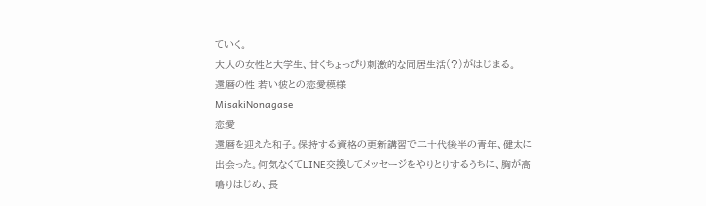ていく。
大人の女性と大学生、甘くちょっぴり刺激的な同居生活(?)がはじまる。
還暦の性 若い彼との恋愛模様
MisakiNonagase
恋愛
還暦を迎えた和子。保持する資格の更新講習で二十代後半の青年、健太に出会った。何気なくてLINE交換してメッセージをやりとりするうちに、胸が高鳴りはじめ、長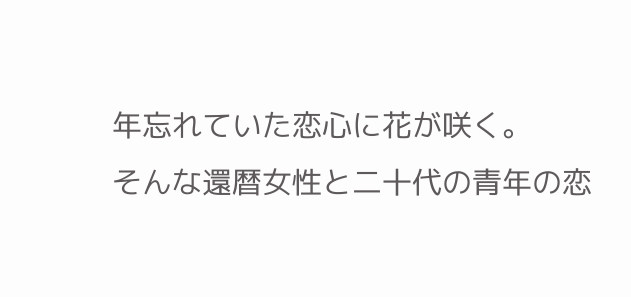年忘れていた恋心に花が咲く。
そんな還暦女性と二十代の青年の恋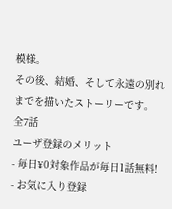模様。
その後、結婚、そして永遠の別れまでを描いたストーリーです。
全7話
ユーザ登録のメリット
- 毎日¥0対象作品が毎日1話無料!
- お気に入り登録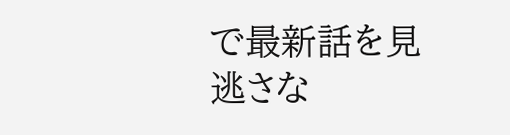で最新話を見逃さな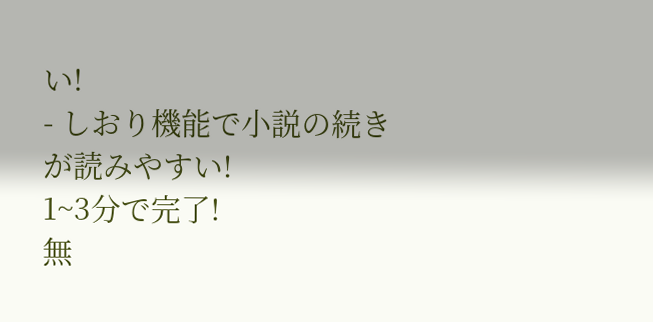い!
- しおり機能で小説の続きが読みやすい!
1~3分で完了!
無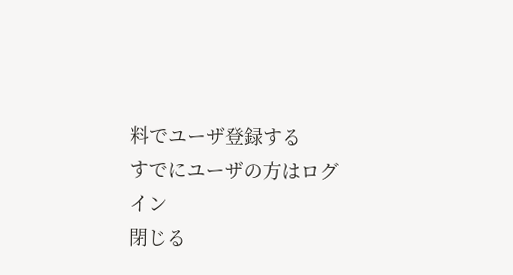料でユーザ登録する
すでにユーザの方はログイン
閉じる